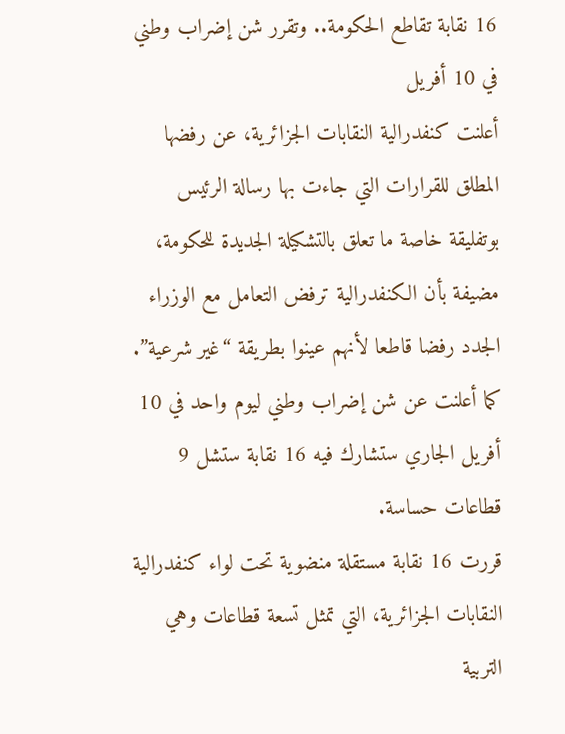16 نقابة تقاطع الحكومة.. وتقرر شن إضراب وطني في 10 أفريل
أعلنت كنفدرالية النقابات الجزائرية، عن رفضها المطلق للقرارات التي جاءت بها رسالة الرئيس بوتفليقة خاصة ما تعلق بالتشكيلة الجديدة للحكومة، مضيفة بأن الكنفدرالية ترفض التعامل مع الوزراء الجدد رفضا قاطعا لأنهم عينوا بطريقة “غير شرعية”. كما أعلنت عن شن إضراب وطني ليوم واحد في 10 أفريل الجاري ستشارك فيه 16 نقابة ستشل 9 قطاعات حساسة.
قررت 16 نقابة مستقلة منضوية تحت لواء كنفدرالية النقابات الجزائرية، التي تمثل تسعة قطاعات وهي التربية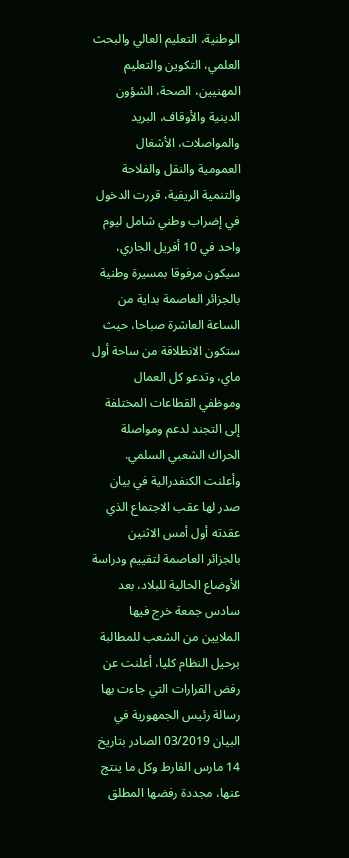الوطنية، التعليم العالي والبحث العلمي، التكوين والتعليم المهنيين، الصحة، الشؤون الدينية والأوقاف، البريد والمواصلات، الأشغال العمومية والنقل والفلاحة والتنمية الريفية، قررت الدخول في إضراب وطني شامل ليوم واحد في 10 أفريل الجاري، سيكون مرفوقا بمسيرة وطنية بالجزائر العاصمة بداية من الساعة العاشرة صباحا، حيث ستكون الانطلاقة من ساحة أول ماي، وتدعو كل العمال وموظفي القطاعات المختلفة إلى التجند لدعم ومواصلة الحراك الشعبي السلمي.
وأعلنت الكنفدرالية في بيان صدر لها عقب الاجتماع الذي عقدته أول أمس الاثنين بالجزائر العاصمة لتقييم ودراسة الأوضاع الحالية للبلاد، بعد سادس جمعة خرج فيها الملايين من الشعب للمطالبة برحيل النظام كليا، أعلنت عن رفض القرارات التي جاءت بها رسالة رئيس الجمهورية في البيان 03/2019 الصادر بتاريخ 14 مارس الفارط وكل ما ينتج عنها، مجددة رفضها المطلق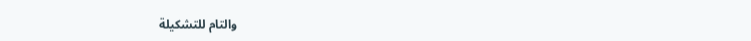والتام للتشكيلة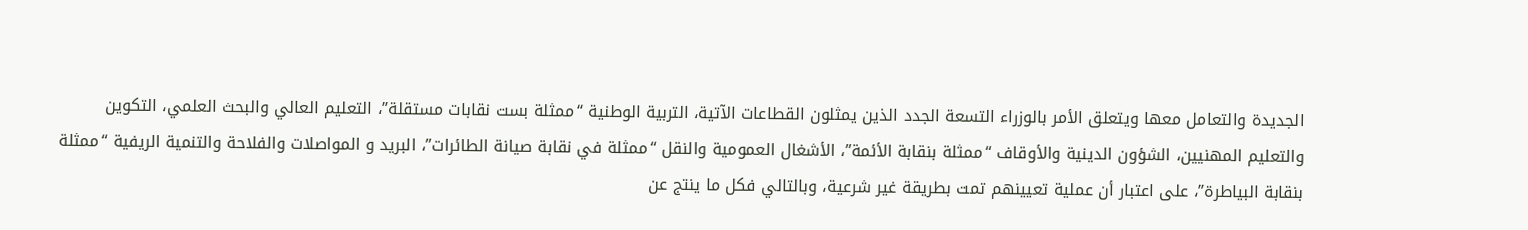الجديدة والتعامل معها ويتعلق الأمر بالوزراء التسعة الجدد الذين يمثلون القطاعات الآتية، التربية الوطنية “ممثلة بست نقابات مستقلة”، التعليم العالي والبحث العلمي، التكوين والتعليم المهنيين، الشؤون الدينية والأوقاف “ممثلة بنقابة الأئمة”، الأشغال العمومية والنقل “ممثلة في نقابة صيانة الطائرات”، البريد و المواصلات والفلاحة والتنمية الريفية “ممثلة بنقابة البياطرة”، على اعتبار أن عملية تعيينهم تمت بطريقة غير شرعية، وبالتالي فكل ما ينتج عن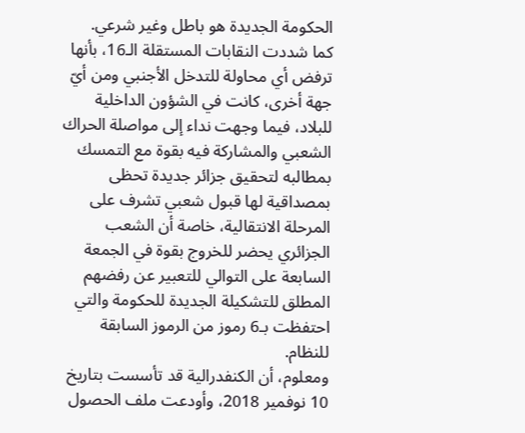الحكومة الجديدة هو باطل وغير شرعي.
كما شددت النقابات المستقلة الـ16، بأنها ترفض أي محاولة للتدخل الأجنبي ومن أيّ جهة أخرى، كانت في الشؤون الداخلية للبلاد، فيما وجهت نداء إلى مواصلة الحراك الشعبي والمشاركة فيه بقوة مع التمسك بمطالبه لتحقيق جزائر جديدة تحظى بمصداقية لها قبول شعبي تشرف على المرحلة الانتقالية، خاصة أن الشعب الجزائري يحضر للخروج بقوة في الجمعة السابعة على التوالي للتعبير عن رفضهم المطلق للتشكيلة الجديدة للحكومة والتي احتفظت بـ6 رموز من الرموز السابقة للنظام.
ومعلوم، أن الكنفدرالية قد تأسست بتاريخ 10 نوفمير 2018، وأودعت ملف الحصول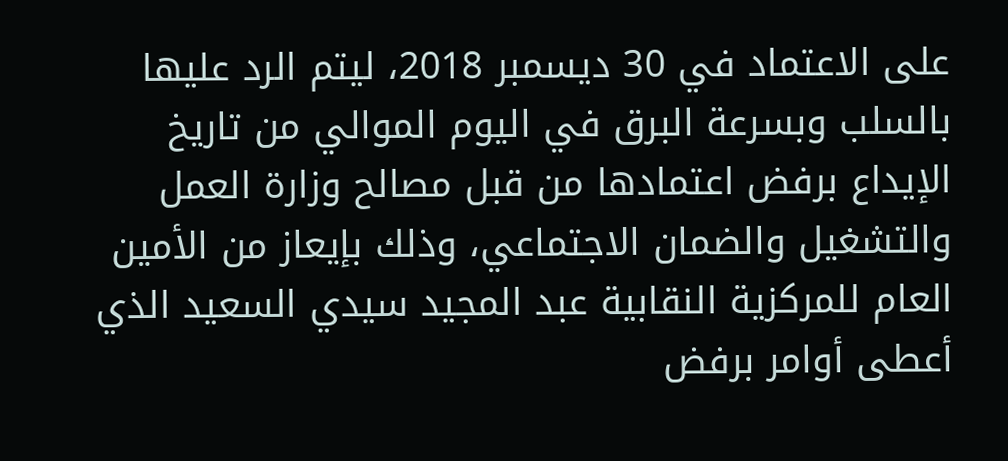على الاعتماد في 30 ديسمبر 2018، ليتم الرد عليها بالسلب وبسرعة البرق في اليوم الموالي من تاريخ الإيداع برفض اعتمادها من قبل مصالح وزارة العمل والتشغيل والضمان الاجتماعي، وذلك بإيعاز من الأمين العام للمركزية النقابية عبد المجيد سيدي السعيد الذي أعطى أوامر برفض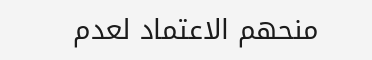منحهم الاعتماد لعدم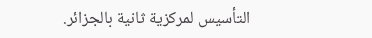التأسيس لمركزية ثانية بالجزائر.